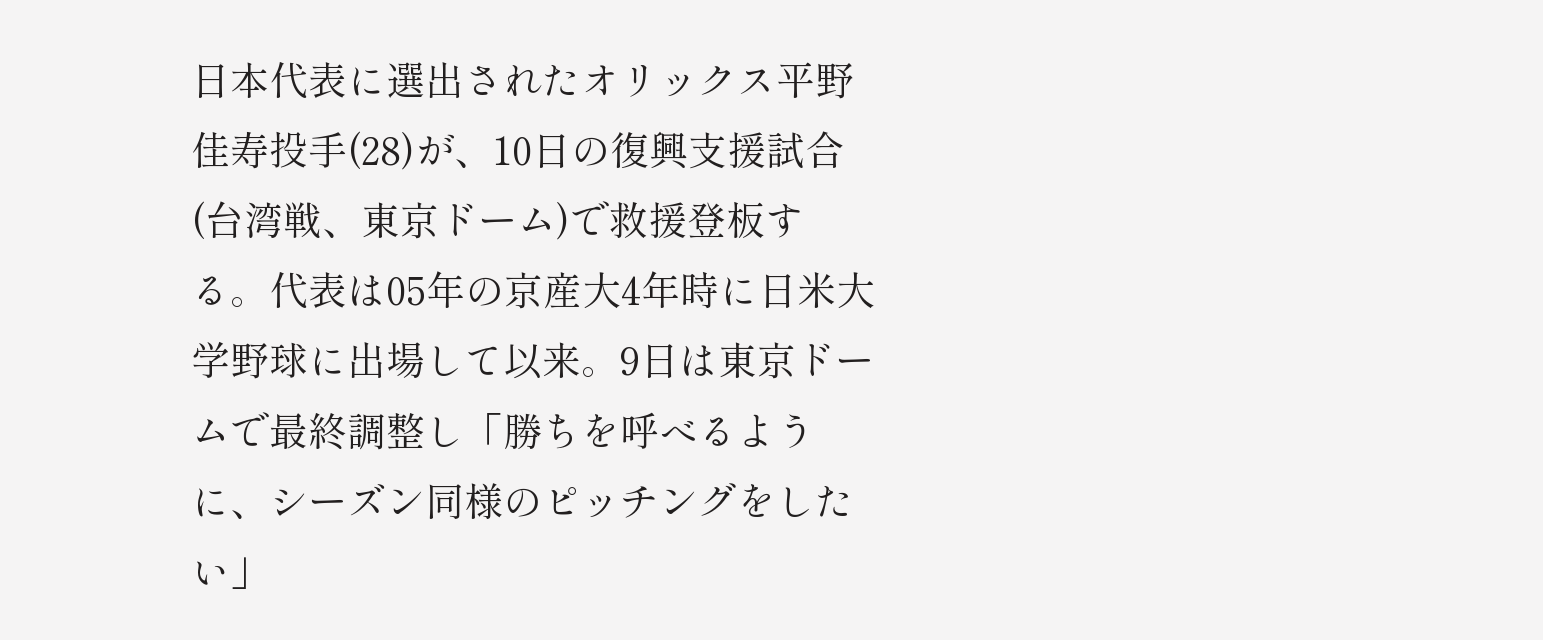日本代表に選出されたオリックス平野佳寿投手(28)が、10日の復興支援試合(台湾戦、東京ドーム)で救援登板する。代表は05年の京産大4年時に日米大学野球に出場して以来。9日は東京ドームで最終調整し「勝ちを呼べるように、シーズン同様のピッチングをしたい」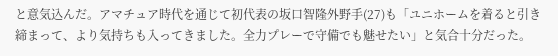と意気込んだ。アマチュア時代を通じて初代表の坂口智隆外野手(27)も「ユニホームを着ると引き締まって、より気持ちも入ってきました。全力プレーで守備でも魅せたい」と気合十分だった。